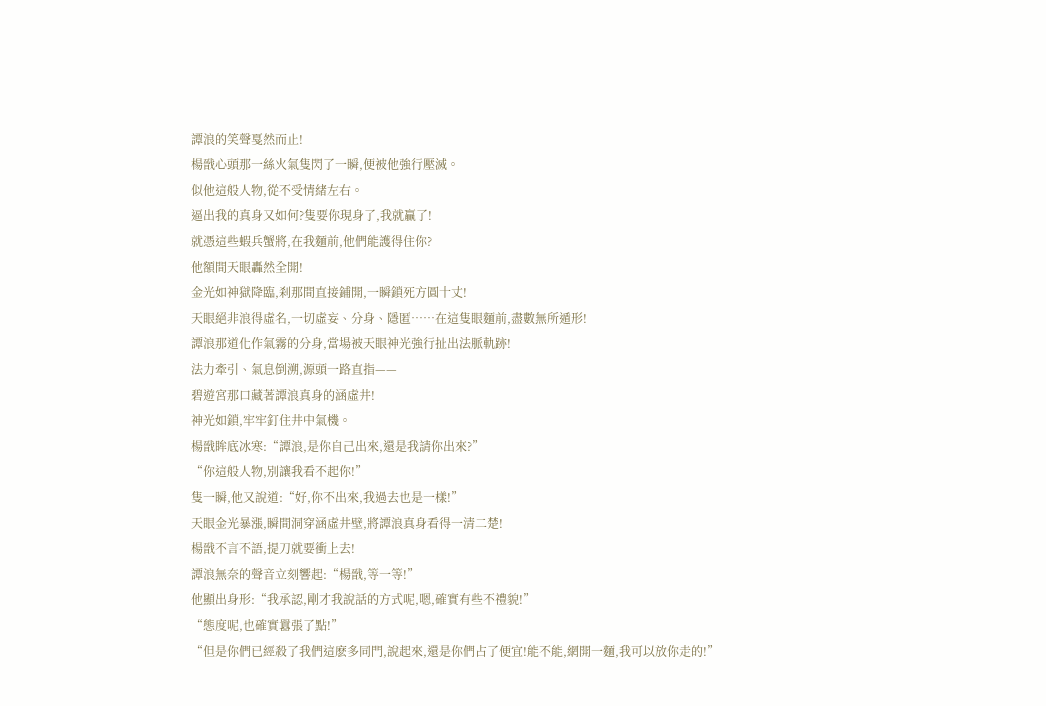譚浪的笑聲戛然而止!
楊戩心頭那一絲火氣隻閃了一瞬,便被他強行壓滅。
似他這般人物,從不受情緒左右。
逼出我的真身又如何?隻要你現身了,我就贏了!
就憑這些蝦兵蟹將,在我麵前,他們能護得住你?
他額間天眼轟然全開!
金光如神獄降臨,刹那間直接鋪開,一瞬鎖死方圓十丈!
天眼絕非浪得虛名,一切虛妄、分身、隱匿……在這隻眼麵前,盡數無所遁形!
譚浪那道化作氣霧的分身,當場被天眼神光強行扯出法脈軌跡!
法力牽引、氣息倒溯,源頭一路直指——
碧遊宮那口藏著譚浪真身的涵虛井!
神光如鎖,牢牢釘住井中氣機。
楊戩眸底冰寒:“譚浪,是你自己出來,還是我請你出來?”
“你這般人物,別讓我看不起你!”
隻一瞬,他又說道:“好,你不出來,我過去也是一樣!”
天眼金光暴漲,瞬間洞穿涵虛井壁,將譚浪真身看得一清二楚!
楊戩不言不語,提刀就要衝上去!
譚浪無奈的聲音立刻響起:“楊戩,等一等!”
他顯出身形:“我承認,剛才我說話的方式呢,嗯,確實有些不禮貌!”
“態度呢,也確實囂張了點!”
“但是你們已經殺了我們這麽多同門,說起來,還是你們占了便宜!能不能,網開一麵,我可以放你走的!”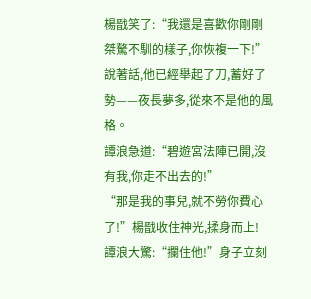楊戩笑了:“我還是喜歡你剛剛桀驁不馴的樣子,你恢複一下!”
說著話,他已經舉起了刀,蓄好了勢——夜長夢多,從來不是他的風格。
譚浪急道:“碧遊宮法陣已開,沒有我,你走不出去的!”
“那是我的事兒,就不勞你費心了!”楊戩收住神光,揉身而上!
譚浪大驚:“攔住他!”身子立刻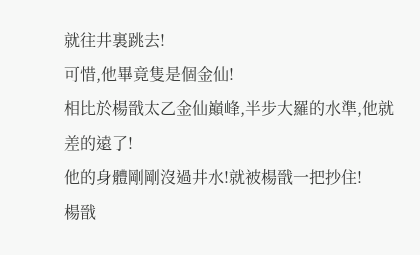就往井裏跳去!
可惜,他畢竟隻是個金仙!
相比於楊戩太乙金仙巔峰,半步大羅的水準,他就差的遠了!
他的身體剛剛沒過井水!就被楊戩一把抄住!
楊戩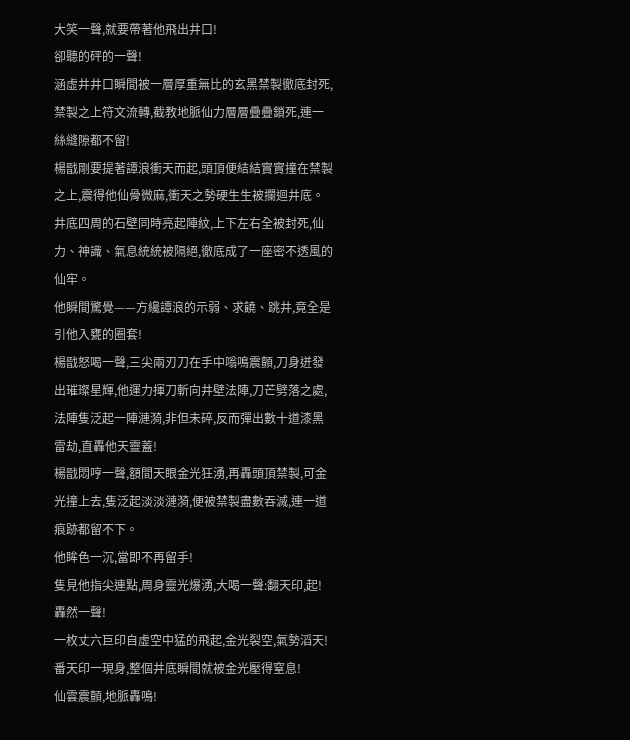大笑一聲,就要帶著他飛出井口!
卻聽的砰的一聲!
涵虛井井口瞬間被一層厚重無比的玄黑禁製徹底封死,禁製之上符文流轉,截教地脈仙力層層疊疊鎖死,連一絲縫隙都不留!
楊戩剛要提著譚浪衝天而起,頭頂便結結實實撞在禁製之上,震得他仙骨微麻,衝天之勢硬生生被攔迴井底。
井底四周的石壁同時亮起陣紋,上下左右全被封死,仙力、神識、氣息統統被隔絕,徹底成了一座密不透風的仙牢。
他瞬間驚覺——方纔譚浪的示弱、求饒、跳井,竟全是引他入甕的圈套!
楊戩怒喝一聲,三尖兩刃刀在手中嗡鳴震顫,刀身迸發出璀璨星輝,他運力揮刀斬向井壁法陣,刀芒劈落之處,法陣隻泛起一陣漣漪,非但未碎,反而彈出數十道漆黑雷劫,直轟他天靈蓋!
楊戩悶哼一聲,額間天眼金光狂湧,再轟頭頂禁製,可金光撞上去,隻泛起淡淡漣漪,便被禁製盡數吞滅,連一道痕跡都留不下。
他眸色一沉,當即不再留手!
隻見他指尖連點,周身靈光爆湧,大喝一聲:翻天印,起!
轟然一聲!
一枚丈六巨印自虛空中猛的飛起,金光裂空,氣勢滔天!
番天印一現身,整個井底瞬間就被金光壓得窒息!
仙雲震顫,地脈轟鳴!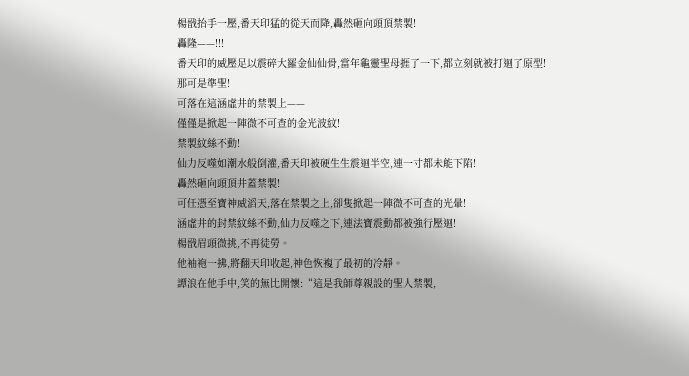楊戩抬手一壓,番天印猛的從天而降,轟然砸向頭頂禁製!
轟隆——!!!
番天印的威壓足以震碎大羅金仙仙骨,當年龜靈聖母捱了一下,都立刻就被打迴了原型!
那可是準聖!
可落在這涵虛井的禁製上——
僅僅是掀起一陣微不可查的金光波紋!
禁製紋絲不動!
仙力反噬如潮水般倒灌,番天印被硬生生震迴半空,連一寸都未能下陷!
轟然砸向頭頂井蓋禁製!
可任憑至寶神威滔天,落在禁製之上,卻隻掀起一陣微不可查的光暈!
涵虛井的封禁紋絲不動,仙力反噬之下,連法寶震動都被強行壓迴!
楊戩眉頭微挑,不再徒勞。
他袖袍一拂,將翻天印收起,神色恢複了最初的冷靜。
譚浪在他手中,笑的無比開懷:“這是我師尊親設的聖人禁製,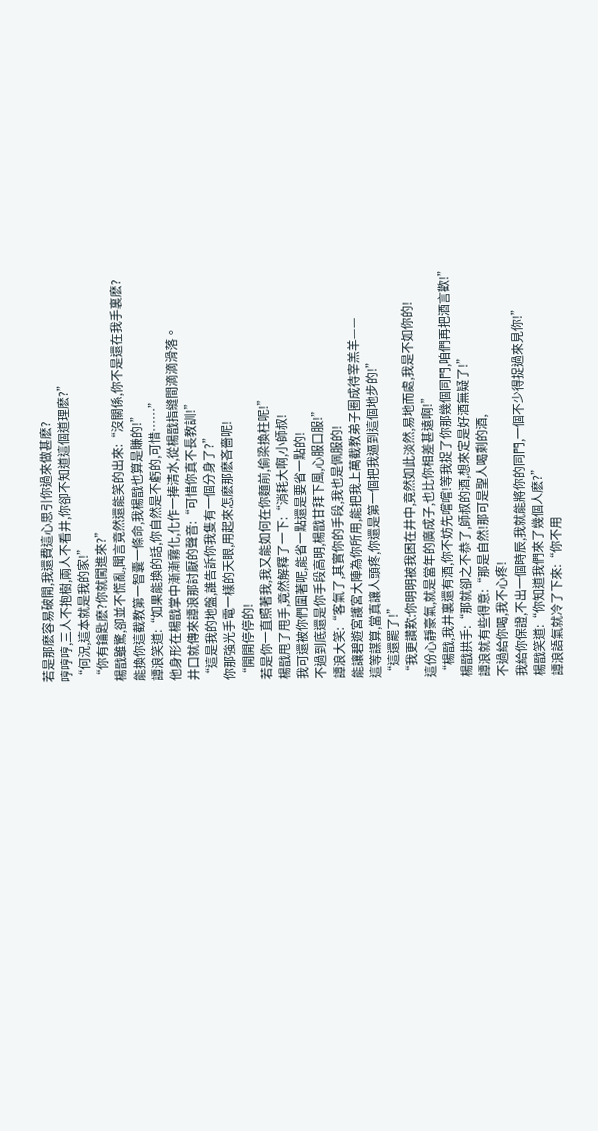若是那麽容易破開,我還費這心思引你過來做甚麽?
哼哼哼,三人不抱樹,兩人不看井,你卻不知道這個道理麽?”
“何況,這本就是我的家!”
“你有鑰匙麽?你就闖進來?”
楊戩雖驚,卻並不慌亂,聞言竟然還能笑的出來:“沒關係,你不是還在我手裏麽?
能換你這截教第一智囊一條命,我楊戩也算是賺的!”
譚浪笑道:“如果能換的話,你自然是不虧的,可惜……”
他身形在楊戩掌中漸漸霧化,化作一捧清水,從楊戩指縫間滴滴滑落。
井口就傳來譚浪那討厭的聲音:“可惜你真不長教訓!”
“這是我的地盤,誰告訴你我隻有一個分身了?”
你那強光手電一樣的天眼,用起來怎麽那麽吝嗇呢!
“開開停停的!
若是你一直照著我,我又能如何在你麵前,偷梁換柱呢!”
楊戩甩了甩手,竟然解釋了一下:“消耗大啊,小師叔!
我可還被你們圍著呢,能省一點還是要省一點的!
不過到底還是你手段高明,楊戩甘拜下風,心服口服!”
譚浪大笑:“客氣了,其實你的手段,我也是佩服的!
能讓碧遊宮護宮大陣為你所用,能把我上萬截教弟子圈成待宰羔羊——
這等謀算,當真讓人頭疼,你還是第一個把我逼到這個地步的!”
“這還罷了!”
“我更讚歎:你明明被我困在井中,竟然如此淡然,易地而處,我是不如你的!
這份心靜豪氣,就是當年的廣成子,也比你相差甚遠啊!”
“楊戩,我井裏還有酒,你不妨先嚐嚐!等我捉了你那幾個同門,咱們再把酒言歡!”
楊戩拱手:“那就卻之不恭了,師叔的酒,想來定是好酒無疑了!”
譚浪就有些得意:“那是自然!那可是聖人喝剩的酒,
不過給你喝,我不心疼!
我給你保證,不出一個時辰,我就能將你的同門,一個不少得捉過來見你!”
楊戩笑道:“你知道我們來了幾個人麽?”
譚浪語氣就冷了下來:“你不用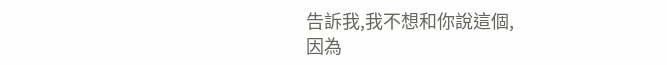告訴我,我不想和你說這個,
因為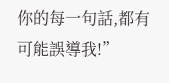你的每一句話,都有可能誤導我!”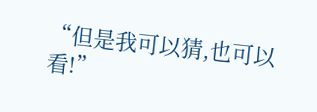“但是我可以猜,也可以看!”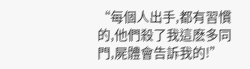“每個人出手,都有習慣的,他們殺了我這麽多同門,屍體會告訴我的!”